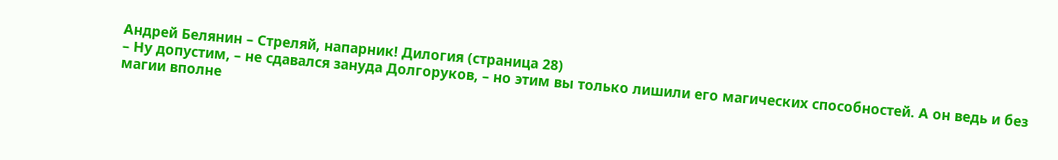Андрей Белянин – Стреляй, напарник! Дилогия (страница 28)
– Ну допустим, – не сдавался зануда Долгоруков, – но этим вы только лишили его магических способностей. А он ведь и без магии вполне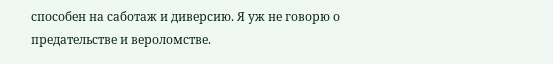способен на саботаж и диверсию. Я уж не говорю о предательстве и вероломстве.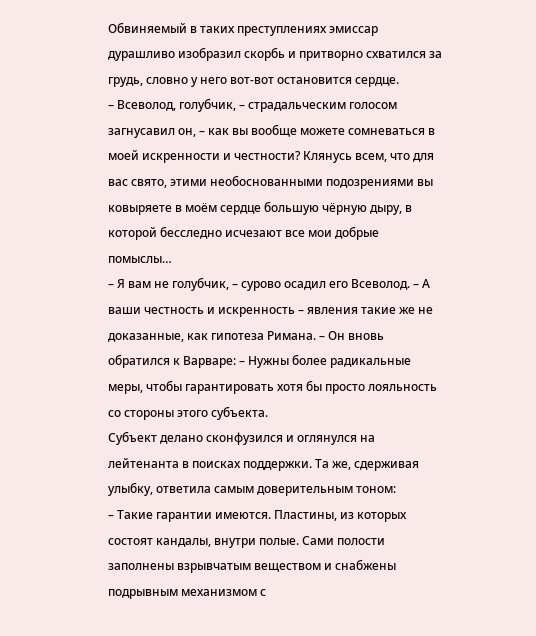Обвиняемый в таких преступлениях эмиссар дурашливо изобразил скорбь и притворно схватился за грудь, словно у него вот-вот остановится сердце.
– Всеволод, голубчик, – страдальческим голосом загнусавил он, – как вы вообще можете сомневаться в моей искренности и честности? Клянусь всем, что для вас свято, этими необоснованными подозрениями вы ковыряете в моём сердце большую чёрную дыру, в которой бесследно исчезают все мои добрые помыслы…
– Я вам не голубчик, – сурово осадил его Всеволод. – А ваши честность и искренность – явления такие же не доказанные, как гипотеза Римана. – Он вновь обратился к Варваре: – Нужны более радикальные меры, чтобы гарантировать хотя бы просто лояльность со стороны этого субъекта.
Субъект делано сконфузился и оглянулся на лейтенанта в поисках поддержки. Та же, сдерживая улыбку, ответила самым доверительным тоном:
– Такие гарантии имеются. Пластины, из которых состоят кандалы, внутри полые. Сами полости заполнены взрывчатым веществом и снабжены подрывным механизмом с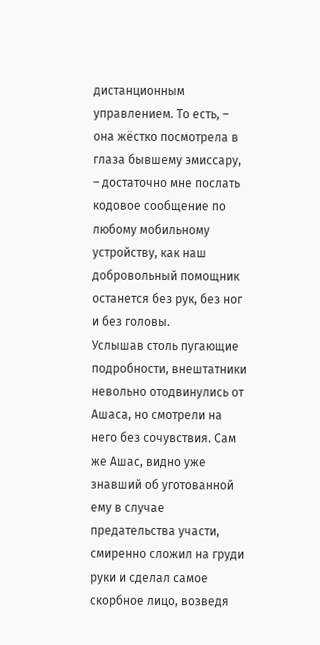дистанционным управлением. То есть, – она жёстко посмотрела в глаза бывшему эмиссару, – достаточно мне послать кодовое сообщение по любому мобильному устройству, как наш добровольный помощник останется без рук, без ног и без головы.
Услышав столь пугающие подробности, внештатники невольно отодвинулись от Ашаса, но смотрели на него без сочувствия. Сам же Ашас, видно уже знавший об уготованной ему в случае предательства участи, смиренно сложил на груди руки и сделал самое скорбное лицо, возведя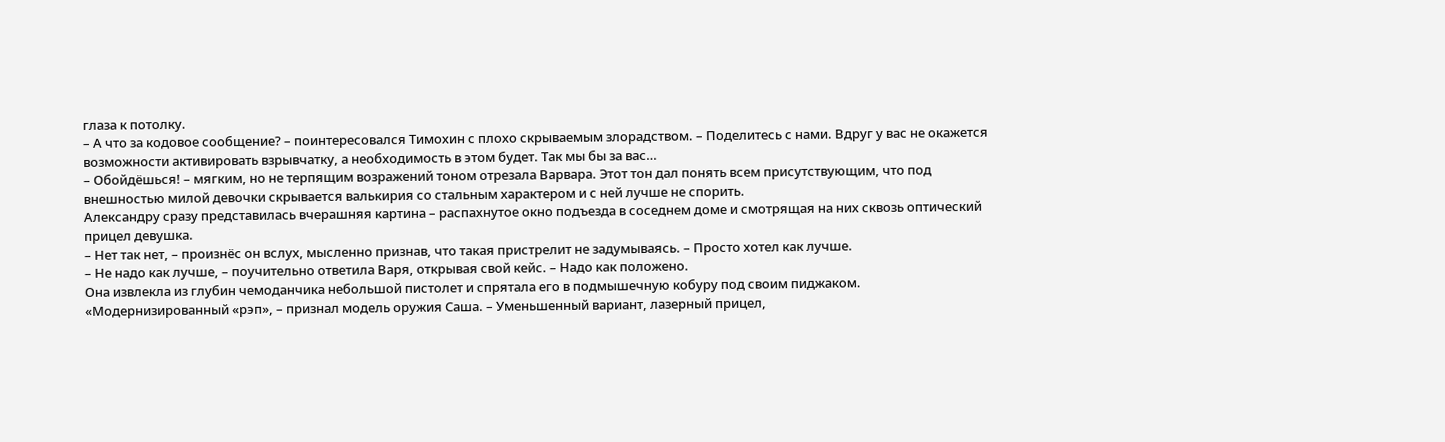глаза к потолку.
– А что за кодовое сообщение? – поинтересовался Тимохин с плохо скрываемым злорадством. – Поделитесь с нами. Вдруг у вас не окажется возможности активировать взрывчатку, а необходимость в этом будет. Так мы бы за вас…
– Обойдёшься! – мягким, но не терпящим возражений тоном отрезала Варвара. Этот тон дал понять всем присутствующим, что под внешностью милой девочки скрывается валькирия со стальным характером и с ней лучше не спорить.
Александру сразу представилась вчерашняя картина – распахнутое окно подъезда в соседнем доме и смотрящая на них сквозь оптический прицел девушка.
– Нет так нет, – произнёс он вслух, мысленно признав, что такая пристрелит не задумываясь. – Просто хотел как лучше.
– Не надо как лучше, – поучительно ответила Варя, открывая свой кейс. – Надо как положено.
Она извлекла из глубин чемоданчика небольшой пистолет и спрятала его в подмышечную кобуру под своим пиджаком.
«Модернизированный «рэп», – признал модель оружия Саша. – Уменьшенный вариант, лазерный прицел,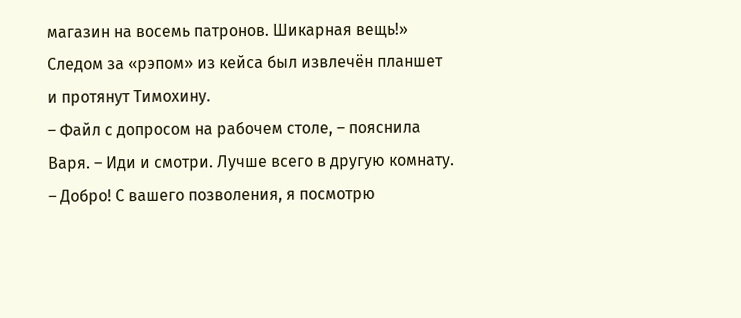магазин на восемь патронов. Шикарная вещь!»
Следом за «рэпом» из кейса был извлечён планшет и протянут Тимохину.
– Файл с допросом на рабочем столе, – пояснила Варя. – Иди и смотри. Лучше всего в другую комнату.
– Добро! С вашего позволения, я посмотрю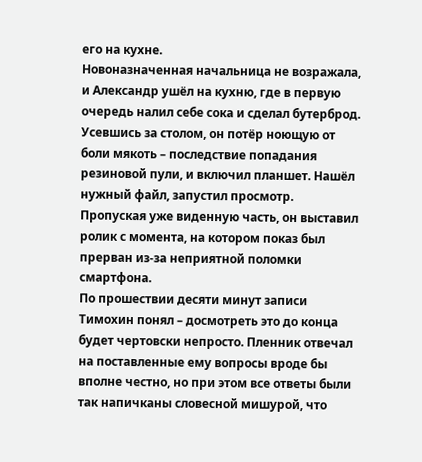его на кухне.
Новоназначенная начальница не возражала, и Александр ушёл на кухню, где в первую очередь налил себе сока и сделал бутерброд. Усевшись за столом, он потёр ноющую от боли мякоть – последствие попадания резиновой пули, и включил планшет. Нашёл нужный файл, запустил просмотр. Пропуская уже виденную часть, он выставил ролик с момента, на котором показ был прерван из-за неприятной поломки смартфона.
По прошествии десяти минут записи Тимохин понял – досмотреть это до конца будет чертовски непросто. Пленник отвечал на поставленные ему вопросы вроде бы вполне честно, но при этом все ответы были так напичканы словесной мишурой, что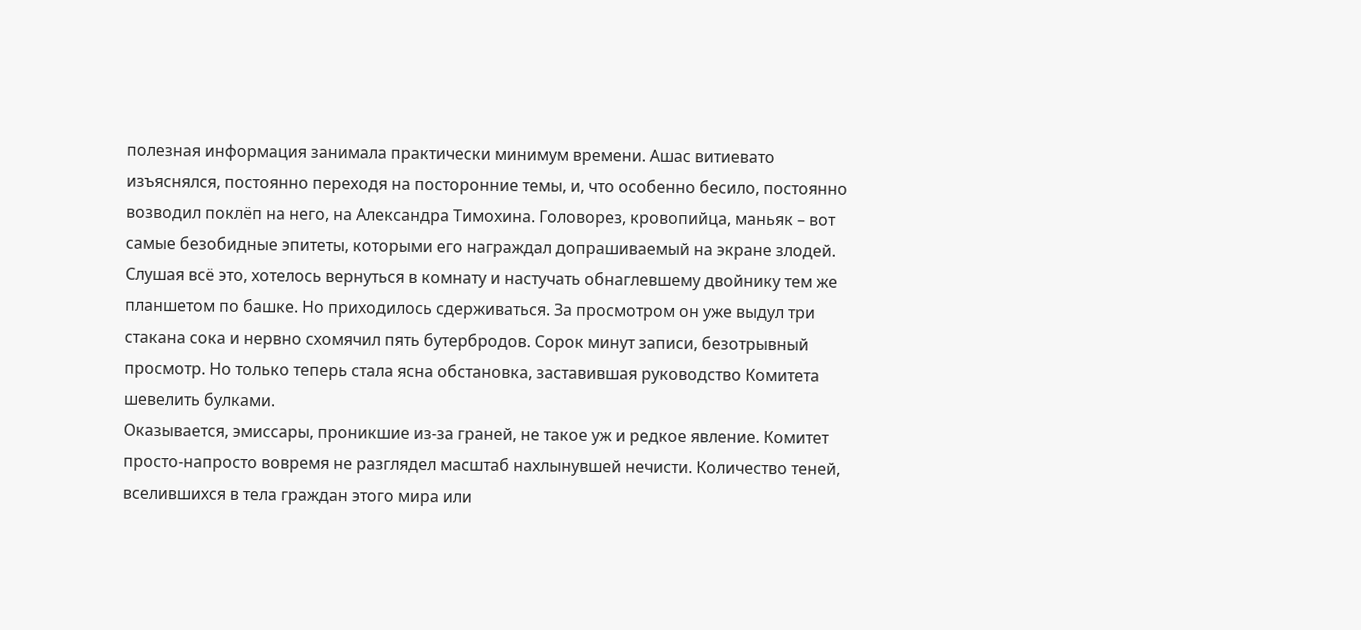полезная информация занимала практически минимум времени. Ашас витиевато изъяснялся, постоянно переходя на посторонние темы, и, что особенно бесило, постоянно возводил поклёп на него, на Александра Тимохина. Головорез, кровопийца, маньяк – вот самые безобидные эпитеты, которыми его награждал допрашиваемый на экране злодей.
Слушая всё это, хотелось вернуться в комнату и настучать обнаглевшему двойнику тем же планшетом по башке. Но приходилось сдерживаться. За просмотром он уже выдул три стакана сока и нервно схомячил пять бутербродов. Сорок минут записи, безотрывный просмотр. Но только теперь стала ясна обстановка, заставившая руководство Комитета шевелить булками.
Оказывается, эмиссары, проникшие из-за граней, не такое уж и редкое явление. Комитет просто-напросто вовремя не разглядел масштаб нахлынувшей нечисти. Количество теней, вселившихся в тела граждан этого мира или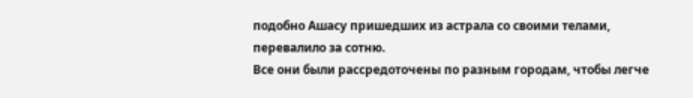подобно Ашасу пришедших из астрала со своими телами, перевалило за сотню.
Все они были рассредоточены по разным городам, чтобы легче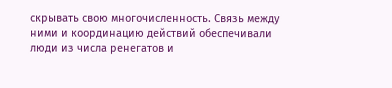скрывать свою многочисленность. Связь между ними и координацию действий обеспечивали люди из числа ренегатов и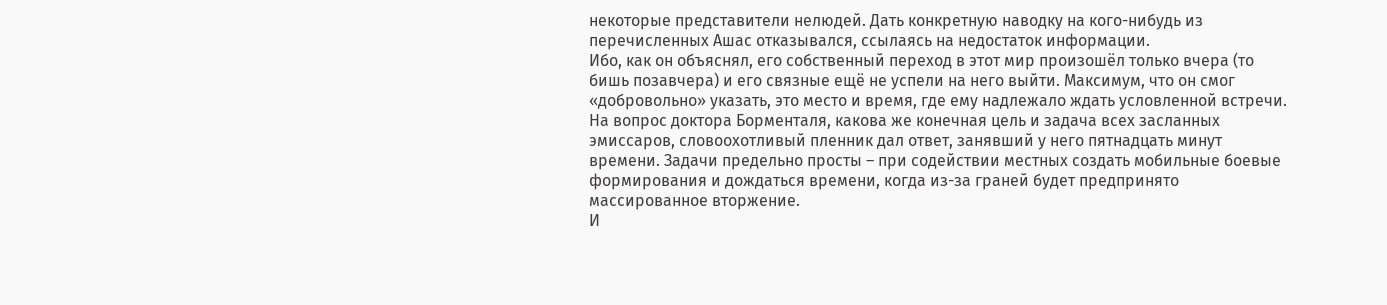некоторые представители нелюдей. Дать конкретную наводку на кого-нибудь из перечисленных Ашас отказывался, ссылаясь на недостаток информации.
Ибо, как он объяснял, его собственный переход в этот мир произошёл только вчера (то бишь позавчера) и его связные ещё не успели на него выйти. Максимум, что он смог «добровольно» указать, это место и время, где ему надлежало ждать условленной встречи.
На вопрос доктора Борменталя, какова же конечная цель и задача всех засланных эмиссаров, словоохотливый пленник дал ответ, занявший у него пятнадцать минут времени. Задачи предельно просты – при содействии местных создать мобильные боевые формирования и дождаться времени, когда из-за граней будет предпринято массированное вторжение.
И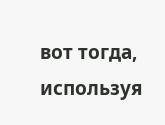вот тогда, используя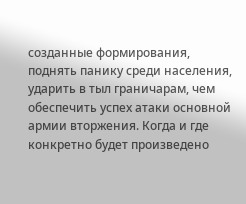созданные формирования, поднять панику среди населения, ударить в тыл граничарам, чем обеспечить успех атаки основной армии вторжения. Когда и где конкретно будет произведено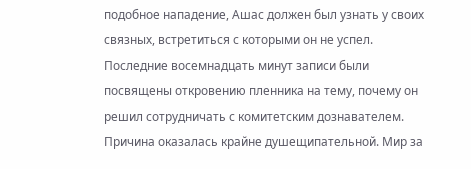подобное нападение, Ашас должен был узнать у своих связных, встретиться с которыми он не успел.
Последние восемнадцать минут записи были посвящены откровению пленника на тему, почему он решил сотрудничать с комитетским дознавателем. Причина оказалась крайне душещипательной. Мир за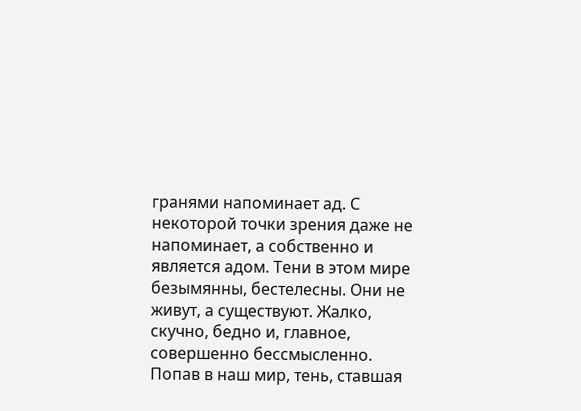гранями напоминает ад. С некоторой точки зрения даже не напоминает, а собственно и является адом. Тени в этом мире безымянны, бестелесны. Они не живут, а существуют. Жалко, скучно, бедно и, главное, совершенно бессмысленно.
Попав в наш мир, тень, ставшая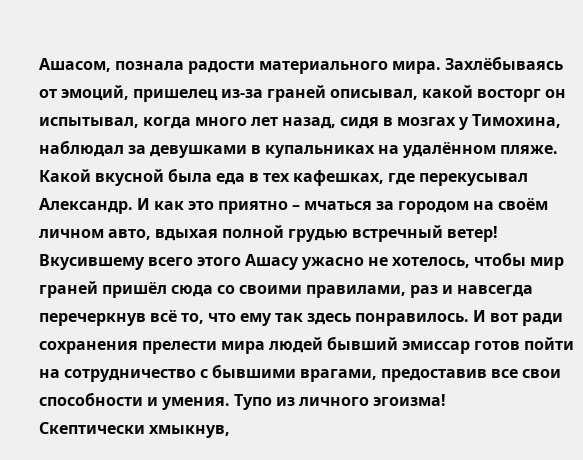Ашасом, познала радости материального мира. Захлёбываясь от эмоций, пришелец из-за граней описывал, какой восторг он испытывал, когда много лет назад, сидя в мозгах у Тимохина, наблюдал за девушками в купальниках на удалённом пляже. Какой вкусной была еда в тех кафешках, где перекусывал Александр. И как это приятно – мчаться за городом на своём личном авто, вдыхая полной грудью встречный ветер!
Вкусившему всего этого Ашасу ужасно не хотелось, чтобы мир граней пришёл сюда со своими правилами, раз и навсегда перечеркнув всё то, что ему так здесь понравилось. И вот ради сохранения прелести мира людей бывший эмиссар готов пойти на сотрудничество с бывшими врагами, предоставив все свои способности и умения. Тупо из личного эгоизма!
Скептически хмыкнув,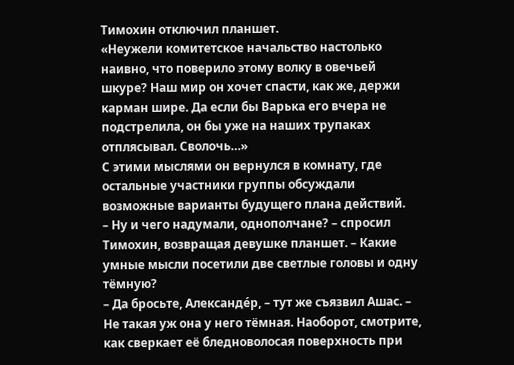Тимохин отключил планшет.
«Неужели комитетское начальство настолько наивно, что поверило этому волку в овечьей шкуре? Наш мир он хочет спасти, как же, держи карман шире. Да если бы Варька его вчера не подстрелила, он бы уже на наших трупаках отплясывал. Сволочь…»
С этими мыслями он вернулся в комнату, где остальные участники группы обсуждали возможные варианты будущего плана действий.
– Ну и чего надумали, однополчане? – спросил Тимохин, возвращая девушке планшет. – Какие умные мысли посетили две светлые головы и одну тёмную?
– Да бросьте, Александе́р, – тут же съязвил Ашас. – Не такая уж она у него тёмная. Наоборот, смотрите, как сверкает её бледноволосая поверхность при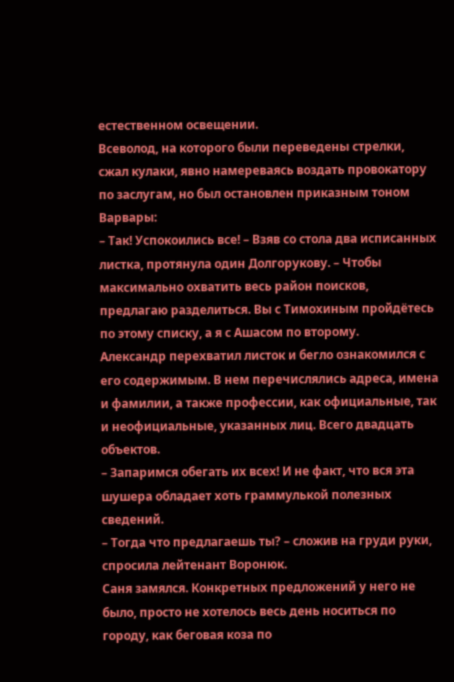естественном освещении.
Всеволод, на которого были переведены стрелки, сжал кулаки, явно намереваясь воздать провокатору по заслугам, но был остановлен приказным тоном Варвары:
– Так! Успокоились все! – Взяв со стола два исписанных листка, протянула один Долгорукову. – Чтобы максимально охватить весь район поисков, предлагаю разделиться. Вы с Тимохиным пройдётесь по этому списку, а я с Ашасом по второму.
Александр перехватил листок и бегло ознакомился с его содержимым. В нем перечислялись адреса, имена и фамилии, а также профессии, как официальные, так и неофициальные, указанных лиц. Всего двадцать объектов.
– Запаримся обегать их всех! И не факт, что вся эта шушера обладает хоть граммулькой полезных сведений.
– Тогда что предлагаешь ты? – сложив на груди руки, спросила лейтенант Воронюк.
Саня замялся. Конкретных предложений у него не было, просто не хотелось весь день носиться по городу, как беговая коза по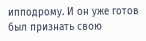ипподрому. И он уже готов был признать свою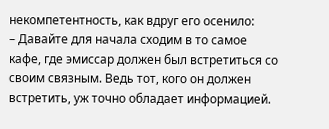некомпетентность, как вдруг его осенило:
– Давайте для начала сходим в то самое кафе, где эмиссар должен был встретиться со своим связным. Ведь тот, кого он должен встретить, уж точно обладает информацией.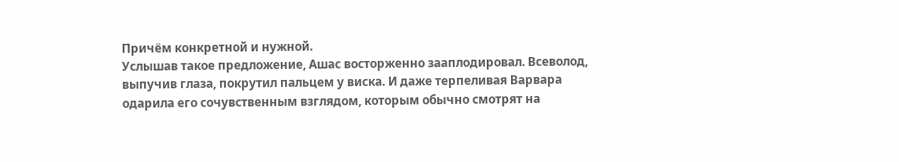Причём конкретной и нужной.
Услышав такое предложение, Ашас восторженно зааплодировал. Всеволод, выпучив глаза, покрутил пальцем у виска. И даже терпеливая Варвара одарила его сочувственным взглядом, которым обычно смотрят на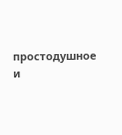простодушное и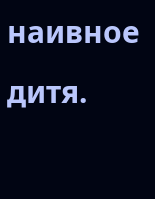наивное дитя.